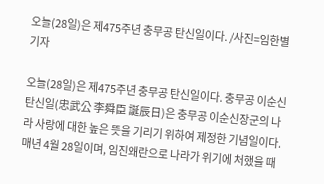오늘(28일)은 제475주년 충무공 탄신일이다. /사진=임한별 기자

오늘(28일)은 제475주년 충무공 탄신일이다. 충무공 이순신 탄신일(忠武公 李舜臣 誕辰日)은 충무공 이순신장군의 나라 사랑에 대한 높은 뜻을 기리기 위하여 제정한 기념일이다. 매년 4월 28일이며, 임진왜란으로 나라가 위기에 처했을 때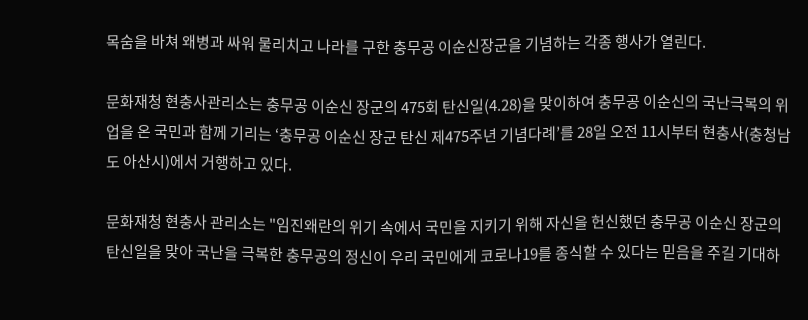목숨을 바쳐 왜병과 싸워 물리치고 나라를 구한 충무공 이순신장군을 기념하는 각종 행사가 열린다.

문화재청 현충사관리소는 충무공 이순신 장군의 475회 탄신일(4.28)을 맞이하여 충무공 이순신의 국난극복의 위업을 온 국민과 함께 기리는 ‘충무공 이순신 장군 탄신 제475주년 기념다례’를 28일 오전 11시부터 현충사(충청남도 아산시)에서 거행하고 있다.

문화재청 현충사 관리소는 "임진왜란의 위기 속에서 국민을 지키기 위해 자신을 헌신했던 충무공 이순신 장군의 탄신일을 맞아 국난을 극복한 충무공의 정신이 우리 국민에게 코로나19를 종식할 수 있다는 믿음을 주길 기대하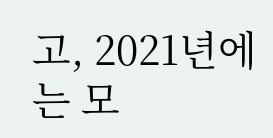고, 2021년에는 모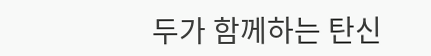두가 함께하는 탄신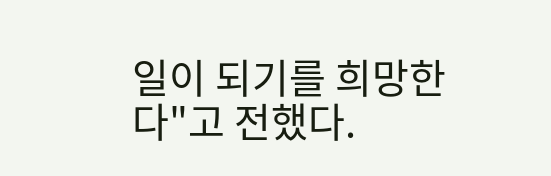일이 되기를 희망한다"고 전했다.